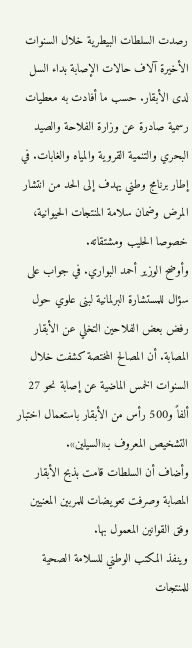رصدت السلطات البيطرية خلال السنوات الأخيرة آلاف حالات الإصابة بداء السل لدى الأبقار. حسب ما أفادت به معطيات رسمية صادرة عن وزارة الفلاحة والصيد البحري والتنمية القروية والمياه والغابات. في إطار برنامج وطني يهدف إلى الحد من انتشار المرض وضمان سلامة المنتجات الحيوانية، خصوصا الحليب ومشتقاته.
وأوضح الوزير أحمد البواري. في جواب على سؤال للمستشارة البرلمانية لبنى علوي حول رفض بعض الفلاحين التخلي عن الأبقار المصابة. أن المصالح المختصة كشفت خلال السنوات الخمس الماضية عن إصابة نحو 27 ألفاً و500 رأس من الأبقار باستعمال اختبار التشخيص المعروف بـ«السيلين».
وأضاف أن السلطات قامت بذبح الأبقار المصابة وصرفت تعويضات للمربين المعنيين وفق القوانين المعمول بها.
وينفذ المكتب الوطني للسلامة الصحية للمنتجات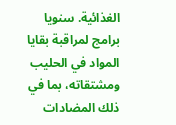الغذائية. سنويا برامج لمراقبة بقايا المواد في الحليب ومشتقاته، بما في ذلك المضادات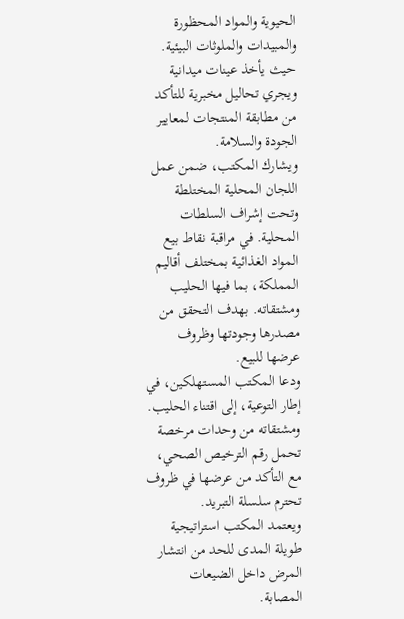الحيوية والمواد المحظورة والمبيدات والملوثات البيئية. حيث يأخذ عينات ميدانية ويجري تحاليل مخبرية للتأكد من مطابقة المنتجات لمعايير الجودة والسلامة.
ويشارك المكتب، ضمن عمل اللجان المحلية المختلطة وتحت إشراف السلطات المحلية. في مراقبة نقاط بيع المواد الغذائية بمختلف أقاليم المملكة، بما فيها الحليب ومشتقاته. بهدف التحقق من مصدرها وجودتها وظروف عرضها للبيع.
ودعا المكتب المستهلكين، في إطار التوعية، إلى اقتناء الحليب. ومشتقاته من وحدات مرخصة تحمل رقم الترخيص الصحي، مع التأكد من عرضها في ظروف تحترم سلسلة التبريد.
ويعتمد المكتب استراتيجية طويلة المدى للحد من انتشار المرض داخل الضيعات المصابة.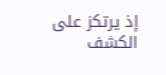إذ يرتكز على الكشف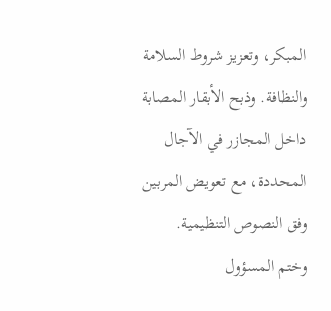المبكر، وتعزيز شروط السلامة والنظافة. وذبح الأبقار المصابة داخل المجازر في الآجال المحددة، مع تعويض المربين وفق النصوص التنظيمية.
وختم المسؤول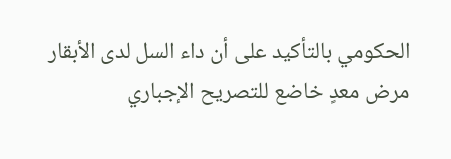الحكومي بالتأكيد على أن داء السل لدى الأبقار مرض معدٍ خاضع للتصريح الإجباري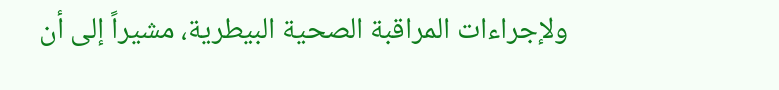ولإجراءات المراقبة الصحية البيطرية، مشيراً إلى أن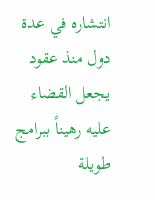انتشاره في عدة دول منذ عقود يجعل القضاء عليه رهيناً ببرامج طويلة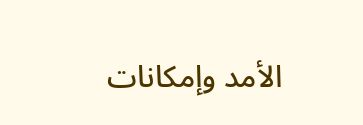الأمد وإمكانات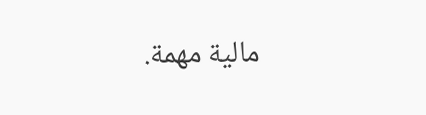مالية مهمة.